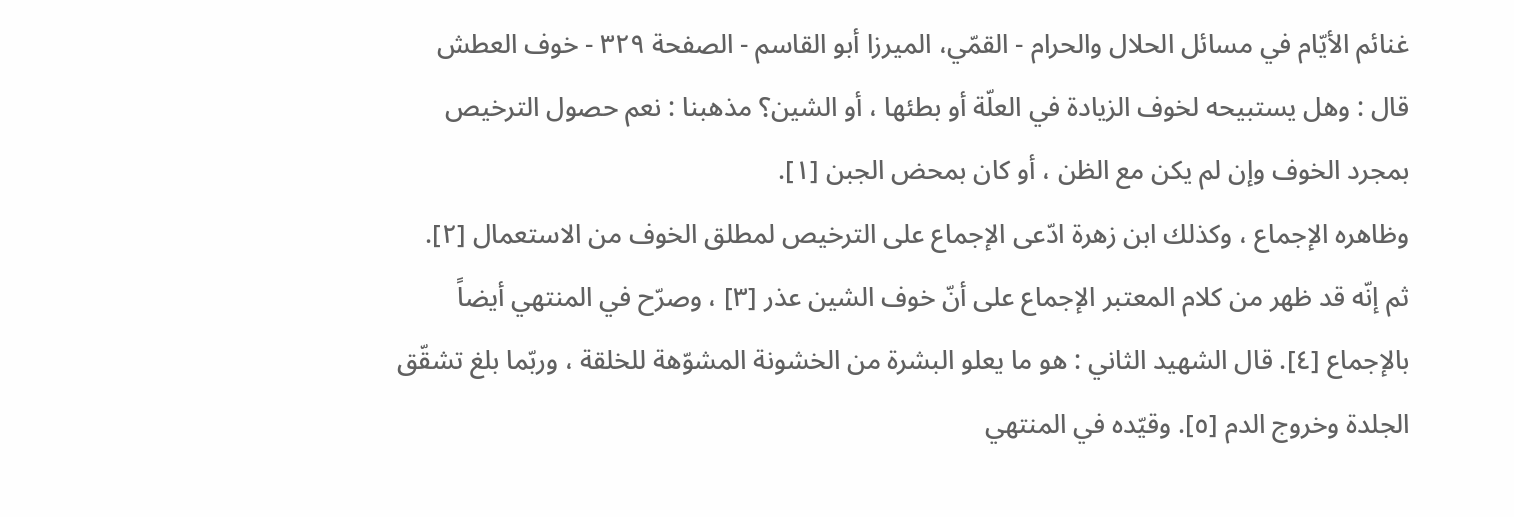غنائم الأيّام في مسائل الحلال والحرام - القمّي، الميرزا أبو القاسم - الصفحة ٣٢٩ - خوف العطش
قال : وهل يستبيحه لخوف الزيادة في العلّة أو بطئها ، أو الشين؟ مذهبنا : نعم حصول الترخيص بمجرد الخوف وإن لم يكن مع الظن ، أو كان بمحض الجبن [١].
وظاهره الإجماع ، وكذلك ابن زهرة ادّعى الإجماع على الترخيص لمطلق الخوف من الاستعمال [٢].
ثم إنّه قد ظهر من كلام المعتبر الإجماع على أنّ خوف الشين عذر [٣] ، وصرّح في المنتهي أيضاً بالإجماع [٤]. قال الشهيد الثاني : هو ما يعلو البشرة من الخشونة المشوّهة للخلقة ، وربّما بلغ تشقّق الجلدة وخروج الدم [٥]. وقيّده في المنتهي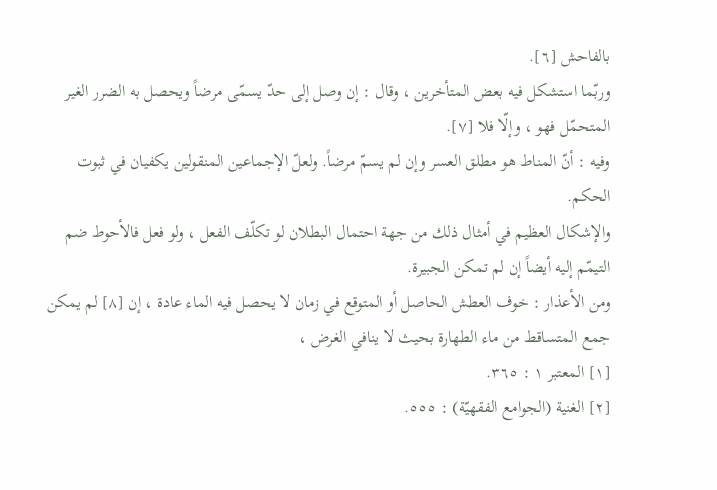بالفاحش [٦].
وربّما استشكل فيه بعض المتأخرين ، وقال : إن وصل إلى حدّ يسمّى مرضاً ويحصل به الضرر الغير المتحمّل فهو ، وإلّا فلا [٧].
وفيه : أنّ المناط هو مطلق العسر وإن لم يسمّ مرضاً. ولعلّ الإجماعين المنقولين يكفيان في ثبوت الحكم.
والإشكال العظيم في أمثال ذلك من جهة احتمال البطلان لو تكلّف الفعل ، ولو فعل فالأحوط ضم التيمّم إليه أيضاً إن لم تمكن الجبيرة.
ومن الأعذار : خوف العطش الحاصل أو المتوقع في زمان لا يحصل فيه الماء عادة ، إن [٨] لم يمكن جمع المتساقط من ماء الطهارة بحيث لا ينافي الغرض ،
[١] المعتبر ١ : ٣٦٥.
[٢] الغنية (الجوامع الفقهيّة) : ٥٥٥.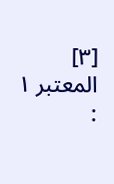[٣] المعتبر ١ :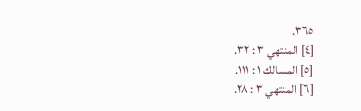٣٦٥.
[٤] المنتهي ٣ : ٣٢.
[٥] المسالك ١ : ١١١.
[٦] المنتهي ٣ : ٢٨.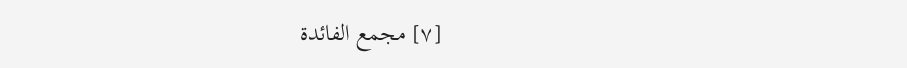[٧] مجمع الفائدة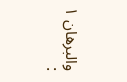والبرهان ١ :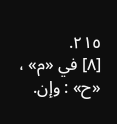٢١٥.
[٨] في «م» ، «ح» : وإن.